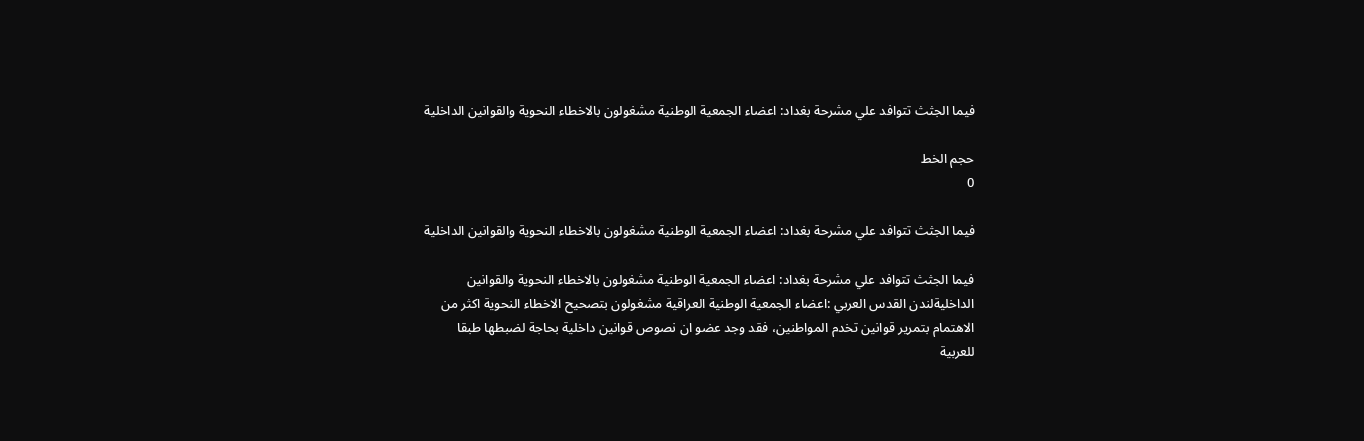فيما الجثث تتوافد علي مشرحة بغداد: اعضاء الجمعية الوطنية مشغولون بالاخطاء النحوية والقوانين الداخلية

حجم الخط
0

فيما الجثث تتوافد علي مشرحة بغداد: اعضاء الجمعية الوطنية مشغولون بالاخطاء النحوية والقوانين الداخلية

فيما الجثث تتوافد علي مشرحة بغداد: اعضاء الجمعية الوطنية مشغولون بالاخطاء النحوية والقوانين الداخليةلندن القدس العربي :اعضاء الجمعية الوطنية العراقية مشغولون بتصحيح الاخطاء النحوية اكثر من الاهتمام بتمرير قوانين تخدم المواطنين، فقد وجد عضو ان نصوص قوانين داخلية بحاجة لضبطها طبقا للعربية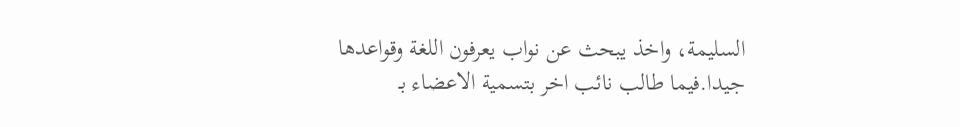السليمة، واخذ يبحث عن نواب يعرفون اللغة وقواعدها جيدا.فيما طالب نائب اخر بتسمية الاعضاء بـ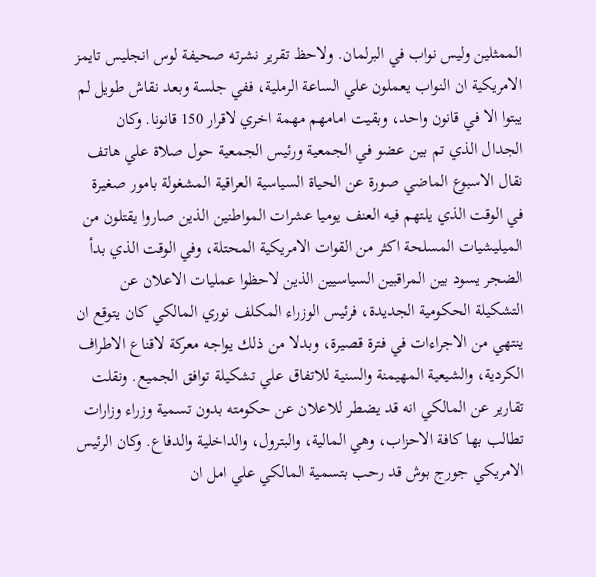الممثلين وليس نواب في البرلمان. ولاحظ تقرير نشرته صحيفة لوس انجليس تايمز الامريكية ان النواب يعملون علي الساعة الرملية، ففي جلسة وبعد نقاش طويل لم يبتوا الا في قانون واحد، وبقيت امامهم مهمة اخري لاقرار 150 قانونا. وكان الجدال الذي تم بين عضو في الجمعية ورئيس الجمعية حول صلاة علي هاتف نقال الاسبوع الماضي صورة عن الحياة السياسية العراقية المشغولة بامور صغيرة في الوقت الذي يلتهم فيه العنف يوميا عشرات المواطنين الذين صاروا يقتلون من الميليشيات المسلحة اكثر من القوات الامريكية المحتلة، وفي الوقت الذي بدأ الضجر يسود بين المراقبين السياسيين الذين لاحظوا عمليات الاعلان عن التشكيلة الحكومية الجديدة، فرئيس الوزراء المكلف نوري المالكي كان يتوقع ان ينتهي من الاجراءات في فترة قصيرة، وبدلا من ذلك يواجه معركة لاقناع الاطراف الكردية، والشيعية المهيمنة والسنية للاتفاق علي تشكيلة توافق الجميع. ونقلت تقارير عن المالكي انه قد يضطر للاعلان عن حكومته بدون تسمية وزراء وزارات تطالب بها كافة الاحزاب، وهي المالية، والبترول، والداخلية والدفاع. وكان الرئيس الامريكي جورج بوش قد رحب بتسمية المالكي علي امل ان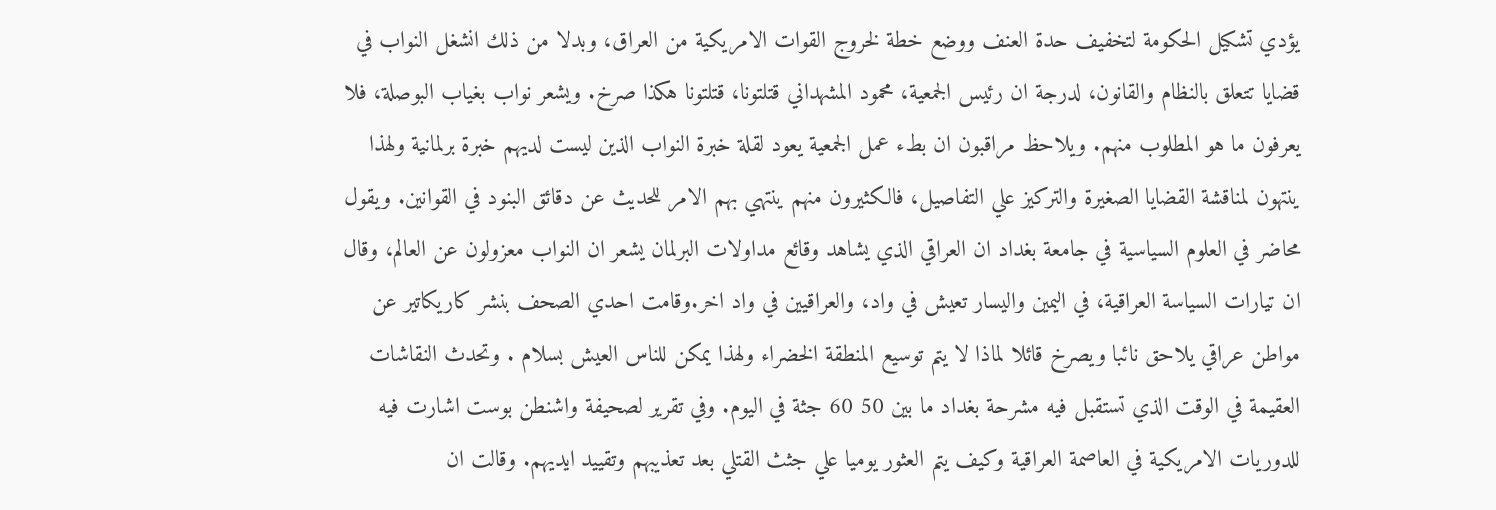يؤدي تشكيل الحكومة لتخفيف حدة العنف ووضع خطة لخروج القوات الامريكية من العراق، وبدلا من ذلك انشغل النواب في قضايا تتعلق بالنظام والقانون، لدرجة ان رئيس الجمعية، محمود المشهداني قتلتونا، قتلتونا هكذا صرخ. ويشعر نواب بغياب البوصلة، فلا يعرفون ما هو المطلوب منهم. ويلاحظ مراقبون ان بطء عمل الجمعية يعود لقلة خبرة النواب الذين ليست لديهم خبرة برلمانية ولهذا ينتهون لمناقشة القضايا الصغيرة والتركيز علي التفاصيل، فالكثيرون منهم ينتهي بهم الامر للحديث عن دقائق البنود في القوانين. ويقول محاضر في العلوم السياسية في جامعة بغداد ان العراقي الذي يشاهد وقائع مداولات البرلمان يشعر ان النواب معزولون عن العالم، وقال ان تيارات السياسة العراقية، في اليمين واليسار تعيش في واد، والعراقيين في واد اخر.وقامت احدي الصحف بنشر كاريكاتير عن مواطن عراقي يلاحق نائبا ويصرخ قائلا لماذا لا يتم توسيع المنطقة الخضراء ولهذا يمكن للناس العيش بسلام . وتحدث النقاشات العقيمة في الوقت الذي تستقبل فيه مشرحة بغداد ما بين 50 60 جثة في اليوم. وفي تقرير لصحيفة واشنطن بوست اشارت فيه للدوريات الامريكية في العاصمة العراقية وكيف يتم العثور يوميا علي جثث القتلي بعد تعذيبهم وتقييد ايديهم. وقالت ان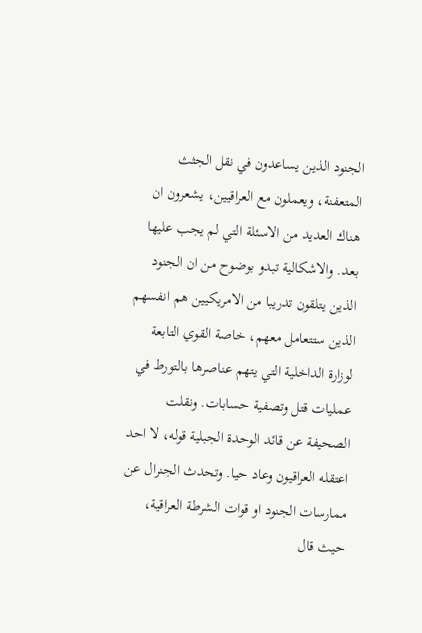الجنود الذين يساعدون في نقل الجثث المتعفنة، ويعملون مع العراقيين، يشعرون ان هناك العديد من الاسئلة التي لم يجب عليها بعد. والاشكالية تبدو بوضوح من ان الجنود الذين يتلقون تدريبا من الامريكيين هم انفسهم الذين ستتعامل معهم، خاصة القوي التابعة لوزارة الداخلية التي يتهم عناصرها بالتورط في عمليات قتل وتصفية حسابات. ونقلت الصحيفة عن قائد الوحدة الجبلية قوله، لا احد اعتقله العراقيون وعاد حيا. وتحدث الجنرال عن ممارسات الجنود او قوات الشرطة العراقية، حيث قال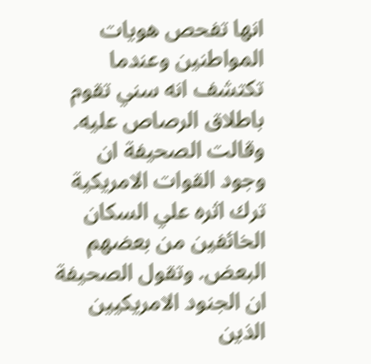انها تفحص هويات المواطنين وعندما تكتشف انه سني تقوم باطلاق الرصاص عليه. وقالت الصحيفة ان وجود القوات الامريكية ترك اثره علي السكان الخائفين من بعضهم البعض. وتقول الصحيفة ان الجنود الامريكيين الذين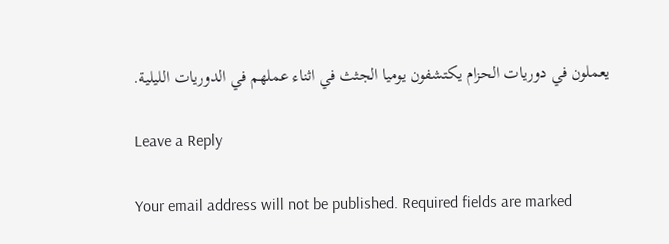يعملون في دوريات الحزام يكتشفون يوميا الجثث في اثناء عملهم في الدوريات الليلية.

Leave a Reply

Your email address will not be published. Required fields are marked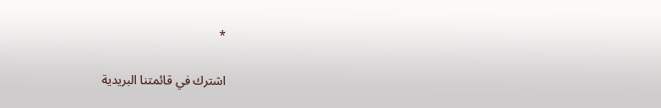*

اشترك في قائمتنا البريدية